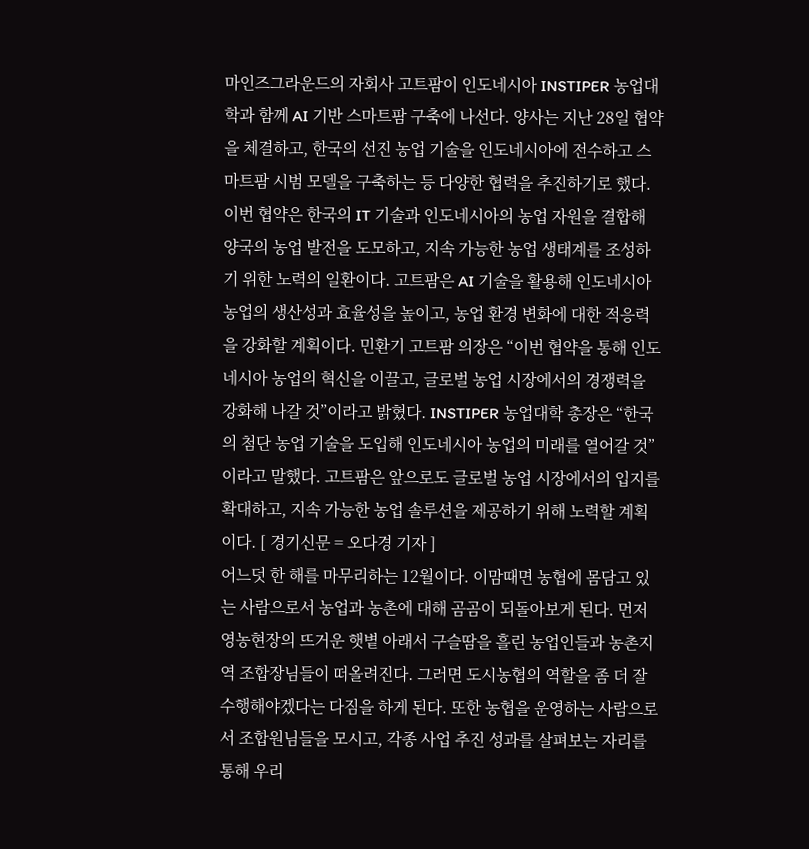마인즈그라운드의 자회사 고트팜이 인도네시아 INSTIPER 농업대학과 함께 AI 기반 스마트팜 구축에 나선다. 양사는 지난 28일 협약을 체결하고, 한국의 선진 농업 기술을 인도네시아에 전수하고 스마트팜 시범 모델을 구축하는 등 다양한 협력을 추진하기로 했다. 이번 협약은 한국의 IT 기술과 인도네시아의 농업 자원을 결합해 양국의 농업 발전을 도모하고, 지속 가능한 농업 생태계를 조성하기 위한 노력의 일환이다. 고트팜은 AI 기술을 활용해 인도네시아 농업의 생산성과 효율성을 높이고, 농업 환경 변화에 대한 적응력을 강화할 계획이다. 민환기 고트팜 의장은 “이번 협약을 통해 인도네시아 농업의 혁신을 이끌고, 글로벌 농업 시장에서의 경쟁력을 강화해 나갈 것”이라고 밝혔다. INSTIPER 농업대학 총장은 “한국의 첨단 농업 기술을 도입해 인도네시아 농업의 미래를 열어갈 것”이라고 말했다. 고트팜은 앞으로도 글로벌 농업 시장에서의 입지를 확대하고, 지속 가능한 농업 솔루션을 제공하기 위해 노력할 계획이다. [ 경기신문 = 오다경 기자 ]
어느덧 한 해를 마무리하는 12월이다. 이맘때면 농협에 몸담고 있는 사람으로서 농업과 농촌에 대해 곰곰이 되돌아보게 된다. 먼저 영농현장의 뜨거운 햇볕 아래서 구슬땀을 흘린 농업인들과 농촌지역 조합장님들이 떠올려진다. 그러면 도시농협의 역할을 좀 더 잘 수행해야겠다는 다짐을 하게 된다. 또한 농협을 운영하는 사람으로서 조합원님들을 모시고, 각종 사업 추진 성과를 살펴보는 자리를 통해 우리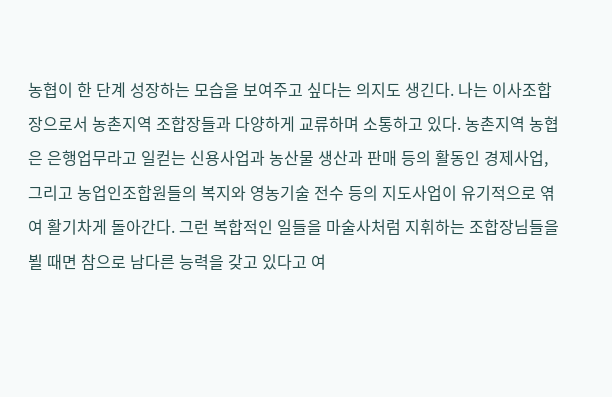농협이 한 단계 성장하는 모습을 보여주고 싶다는 의지도 생긴다. 나는 이사조합장으로서 농촌지역 조합장들과 다양하게 교류하며 소통하고 있다. 농촌지역 농협은 은행업무라고 일컫는 신용사업과 농산물 생산과 판매 등의 활동인 경제사업, 그리고 농업인조합원들의 복지와 영농기술 전수 등의 지도사업이 유기적으로 엮여 활기차게 돌아간다. 그런 복합적인 일들을 마술사처럼 지휘하는 조합장님들을 뵐 때면 참으로 남다른 능력을 갖고 있다고 여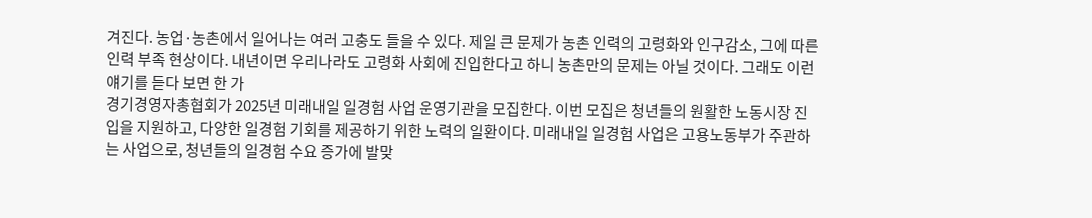겨진다. 농업·농촌에서 일어나는 여러 고충도 들을 수 있다. 제일 큰 문제가 농촌 인력의 고령화와 인구감소, 그에 따른 인력 부족 현상이다. 내년이면 우리나라도 고령화 사회에 진입한다고 하니 농촌만의 문제는 아닐 것이다. 그래도 이런 얘기를 듣다 보면 한 가
경기경영자총협회가 2025년 미래내일 일경험 사업 운영기관을 모집한다. 이번 모집은 청년들의 원활한 노동시장 진입을 지원하고, 다양한 일경험 기회를 제공하기 위한 노력의 일환이다. 미래내일 일경험 사업은 고용노동부가 주관하는 사업으로, 청년들의 일경험 수요 증가에 발맞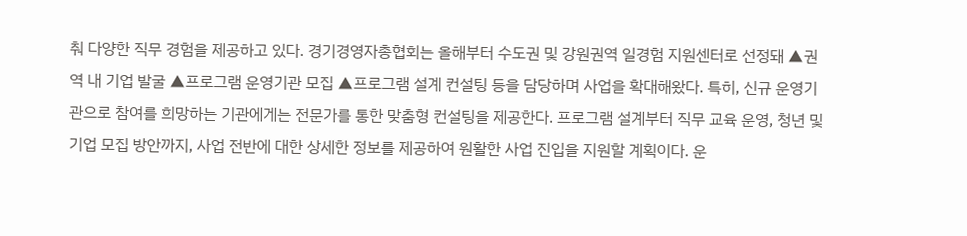춰 다양한 직무 경험을 제공하고 있다. 경기경영자총협회는 올해부터 수도권 및 강원권역 일경험 지원센터로 선정돼 ▲권역 내 기업 발굴 ▲프로그램 운영기관 모집 ▲프로그램 설계 컨설팅 등을 담당하며 사업을 확대해왔다. 특히, 신규 운영기관으로 참여를 희망하는 기관에게는 전문가를 통한 맞춤형 컨설팅을 제공한다. 프로그램 설계부터 직무 교육 운영, 청년 및 기업 모집 방안까지, 사업 전반에 대한 상세한 정보를 제공하여 원활한 사업 진입을 지원할 계획이다. 운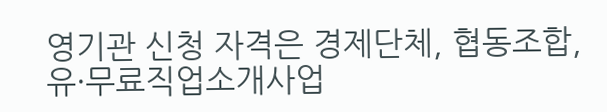영기관 신청 자격은 경제단체, 협동조합, 유·무료직업소개사업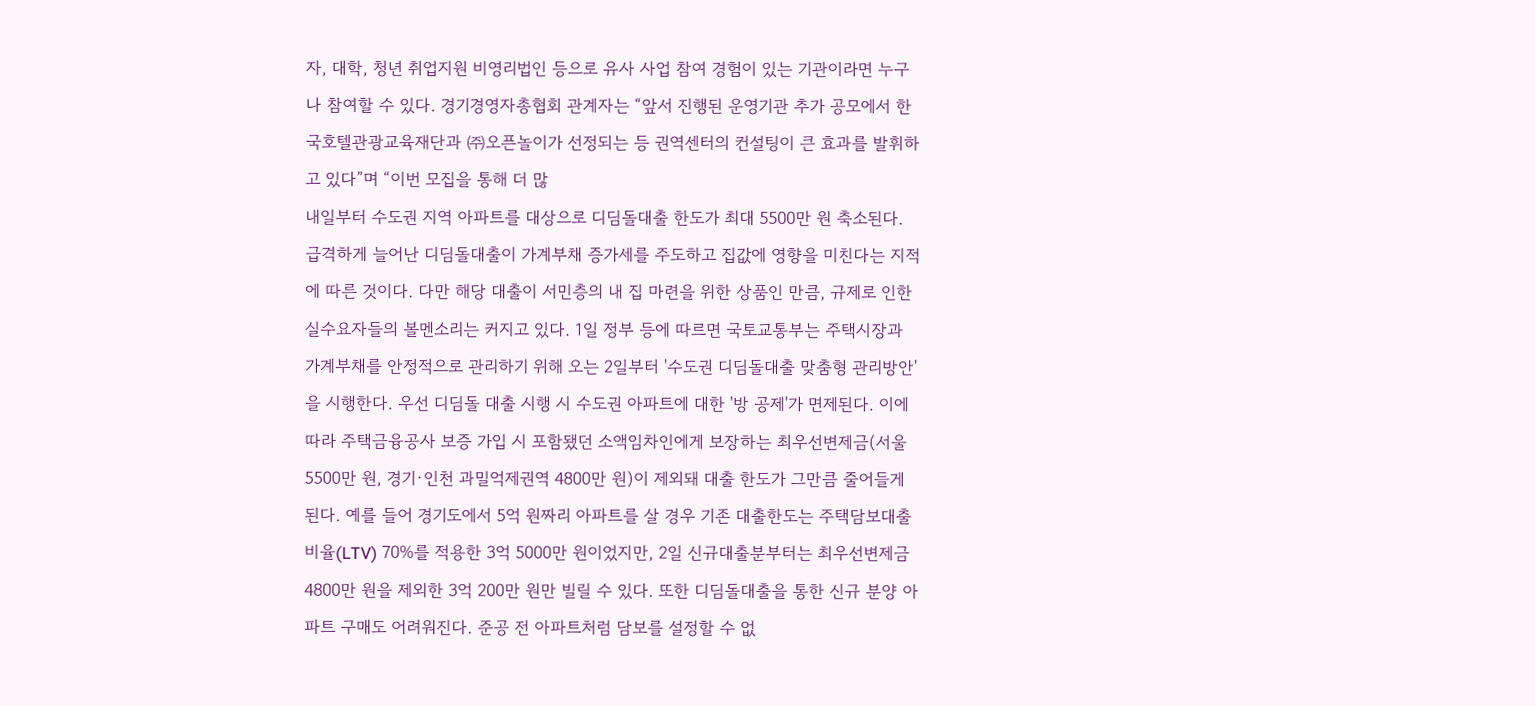자, 대학, 청년 취업지원 비영리법인 등으로 유사 사업 참여 경험이 있는 기관이라면 누구나 참여할 수 있다. 경기경영자총협회 관계자는 “앞서 진행된 운영기관 추가 공모에서 한국호텔관광교육재단과 ㈜오픈놀이가 선정되는 등 권역센터의 컨설팅이 큰 효과를 발휘하고 있다”며 “이번 모집을 통해 더 많
내일부터 수도권 지역 아파트를 대상으로 디딤돌대출 한도가 최대 5500만 원 축소된다. 급격하게 늘어난 디딤돌대출이 가계부채 증가세를 주도하고 집값에 영향을 미친다는 지적에 따른 것이다. 다만 해당 대출이 서민층의 내 집 마련을 위한 상품인 만큼, 규제로 인한 실수요자들의 볼멘소리는 커지고 있다. 1일 정부 등에 따르면 국토교통부는 주택시장과 가계부채를 안정적으로 관리하기 위해 오는 2일부터 '수도권 디딤돌대출 맞춤형 관리방안'을 시행한다. 우선 디딤돌 대출 시행 시 수도권 아파트에 대한 '방 공제'가 면제된다. 이에 따라 주택금융공사 보증 가입 시 포함됐던 소액임차인에게 보장하는 최우선변제금(서울 5500만 원, 경기·인천 과밀억제권역 4800만 원)이 제외돼 대출 한도가 그만큼 줄어들게 된다. 예를 들어 경기도에서 5억 원짜리 아파트를 살 경우 기존 대출한도는 주택담보대출비율(LTV) 70%를 적용한 3억 5000만 원이었지만, 2일 신규대출분부터는 최우선변제금 4800만 원을 제외한 3억 200만 원만 빌릴 수 있다. 또한 디딤돌대출을 통한 신규 분양 아파트 구매도 어려워진다. 준공 전 아파트처럼 담보를 설정할 수 없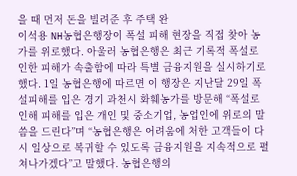을 때 먼저 돈을 빌려준 후 주택 완
이석용 NH농협은행장이 폭설 피해 현장을 직접 찾아 농가를 위로했다. 아울러 농협은행은 최근 기록적 폭설로 인한 피해가 속출함에 따라 특별 금융지원을 실시하기로 했다. 1일 농협은행에 따르면 이 행장은 지난달 29일 폭설피해를 입은 경기 과천시 화훼농가를 방문해 “폭설로 인해 피해를 입은 개인 및 중소기업, 농업인에 위로의 말씀을 드린다”며 “농협은행은 어려움에 처한 고객들이 다시 일상으로 복귀할 수 있도록 금융지원을 지속적으로 펼쳐나가겠다”고 말했다. 농협은행의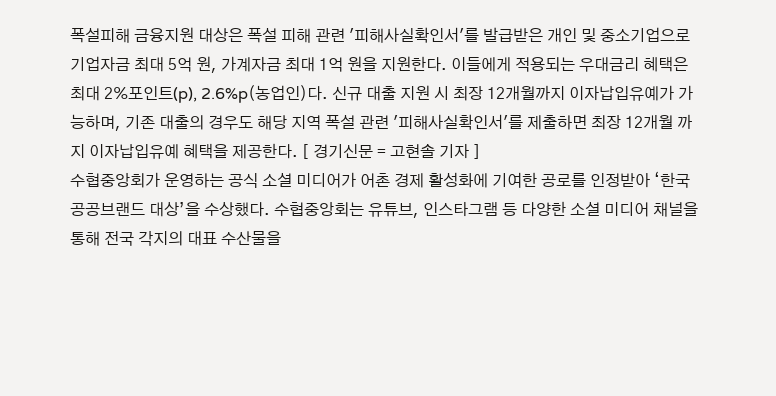폭설피해 금융지원 대상은 폭설 피해 관련 '피해사실확인서'를 발급받은 개인 및 중소기업으로 기업자금 최대 5억 원, 가계자금 최대 1억 원을 지원한다. 이들에게 적용되는 우대금리 혜택은 최대 2%포인트(p), 2.6%p(농업인)다. 신규 대출 지원 시 최장 12개월까지 이자납입유예가 가능하며, 기존 대출의 경우도 해당 지역 폭설 관련 '피해사실확인서'를 제출하면 최장 12개월 까지 이자납입유예 혜택을 제공한다. [ 경기신문 = 고현솔 기자 ]
수협중앙회가 운영하는 공식 소셜 미디어가 어촌 경제 활성화에 기여한 공로를 인정받아 ‘한국공공브랜드 대상’을 수상했다. 수협중앙회는 유튜브, 인스타그램 등 다양한 소셜 미디어 채널을 통해 전국 각지의 대표 수산물을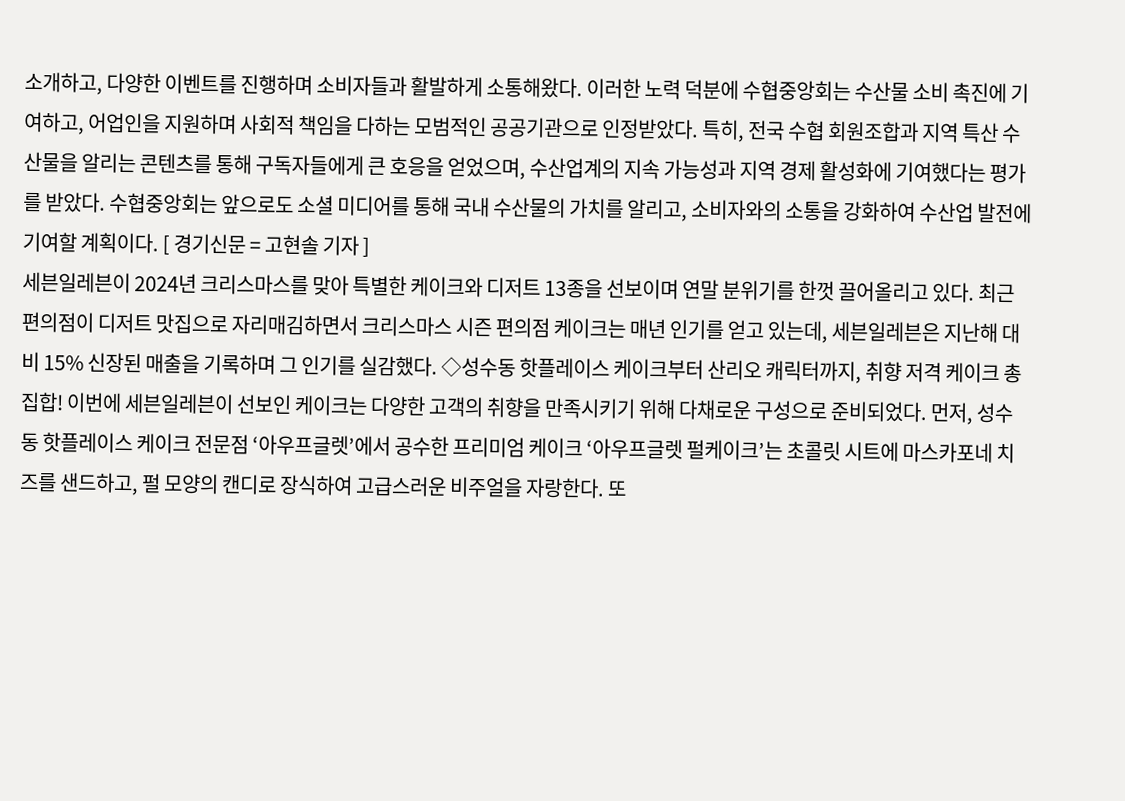소개하고, 다양한 이벤트를 진행하며 소비자들과 활발하게 소통해왔다. 이러한 노력 덕분에 수협중앙회는 수산물 소비 촉진에 기여하고, 어업인을 지원하며 사회적 책임을 다하는 모범적인 공공기관으로 인정받았다. 특히, 전국 수협 회원조합과 지역 특산 수산물을 알리는 콘텐츠를 통해 구독자들에게 큰 호응을 얻었으며, 수산업계의 지속 가능성과 지역 경제 활성화에 기여했다는 평가를 받았다. 수협중앙회는 앞으로도 소셜 미디어를 통해 국내 수산물의 가치를 알리고, 소비자와의 소통을 강화하여 수산업 발전에 기여할 계획이다. [ 경기신문 = 고현솔 기자 ]
세븐일레븐이 2024년 크리스마스를 맞아 특별한 케이크와 디저트 13종을 선보이며 연말 분위기를 한껏 끌어올리고 있다. 최근 편의점이 디저트 맛집으로 자리매김하면서 크리스마스 시즌 편의점 케이크는 매년 인기를 얻고 있는데, 세븐일레븐은 지난해 대비 15% 신장된 매출을 기록하며 그 인기를 실감했다. ◇성수동 핫플레이스 케이크부터 산리오 캐릭터까지, 취향 저격 케이크 총집합! 이번에 세븐일레븐이 선보인 케이크는 다양한 고객의 취향을 만족시키기 위해 다채로운 구성으로 준비되었다. 먼저, 성수동 핫플레이스 케이크 전문점 ‘아우프글렛’에서 공수한 프리미엄 케이크 ‘아우프글렛 펄케이크’는 초콜릿 시트에 마스카포네 치즈를 샌드하고, 펄 모양의 캔디로 장식하여 고급스러운 비주얼을 자랑한다. 또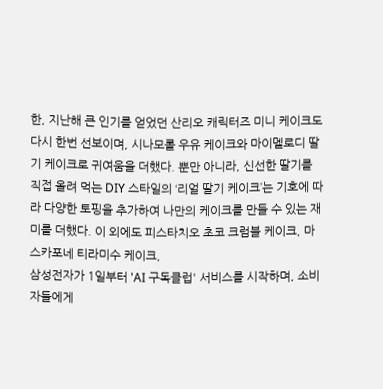한, 지난해 큰 인기를 얻었던 산리오 캐릭터즈 미니 케이크도 다시 한번 선보이며, 시나모롤 우유 케이크와 마이멜로디 딸기 케이크로 귀여움을 더했다. 뿐만 아니라, 신선한 딸기를 직접 올려 먹는 DIY 스타일의 ‘리얼 딸기 케이크’는 기호에 따라 다양한 토핑을 추가하여 나만의 케이크를 만들 수 있는 재미를 더했다. 이 외에도 피스타치오 초코 크럼블 케이크, 마스카포네 티라미수 케이크,
삼성전자가 1일부터 'AI 구독클럽' 서비스를 시작하며, 소비자들에게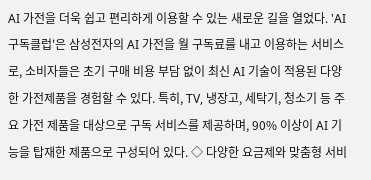AI 가전을 더욱 쉽고 편리하게 이용할 수 있는 새로운 길을 열었다. 'AI 구독클럽'은 삼성전자의 AI 가전을 월 구독료를 내고 이용하는 서비스로, 소비자들은 초기 구매 비용 부담 없이 최신 AI 기술이 적용된 다양한 가전제품을 경험할 수 있다. 특히, TV, 냉장고, 세탁기, 청소기 등 주요 가전 제품을 대상으로 구독 서비스를 제공하며, 90% 이상이 AI 기능을 탑재한 제품으로 구성되어 있다. ◇ 다양한 요금제와 맞춤형 서비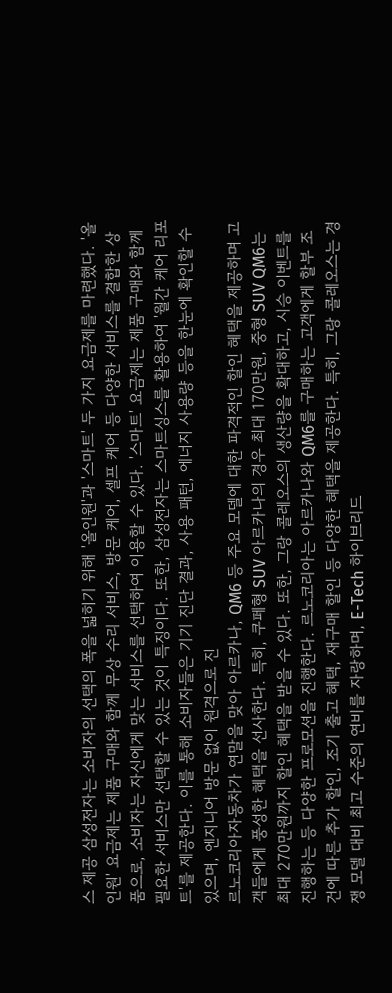스 제공 삼성전자는 소비자의 선택의 폭을 넓히기 위해 '올인원'과 '스마트' 두 가지 요금제를 마련했다. '올인원' 요금제는 제품 구매와 함께 무상 수리 서비스, 방문 케어, 셀프 케어 등 다양한 서비스를 결합한 상품으로, 소비자는 자신에게 맞는 서비스를 선택하여 이용할 수 있다. '스마트' 요금제는 제품 구매와 함께 필요한 서비스만 선택할 수 있는 것이 특징이다. 또한, 삼성전자는 스마트싱스를 활용하여 '월간 케어 리포트'를 제공한다. 이를 통해 소비자들은 기기 진단 결과, 사용 패턴, 에너지 사용량 등을 한눈에 확인할 수 있으며, 엔지니어 방문 없이 원격으로 진
르노코리아자동차가 연말을 맞아 아르카나, QM6 등 주요 모델에 대한 파격적인 할인 혜택을 제공하며 고객들에게 풍성한 혜택을 선사한다. 특히, 쿠페형 SUV 아르카나의 경우 최대 170만원, 중형 SUV QM6는 최대 270만원까지 할인 혜택을 받을 수 있다. 또한, 그랑 콜레오스의 생산량을 확대하고, 시승 이벤트를 진행하는 등 다양한 프로모션을 진행한다. 르노코리아는 아르카나와 QM6를 구매하는 고객에게 할부 조건에 따른 추가 할인, 조기 출고 혜택, 재구매 할인 등 다양한 혜택을 제공한다. 특히, 그랑 콜레오스는 경쟁 모델 대비 최고 수준의 연비를 자랑하며, E-Tech 하이브리드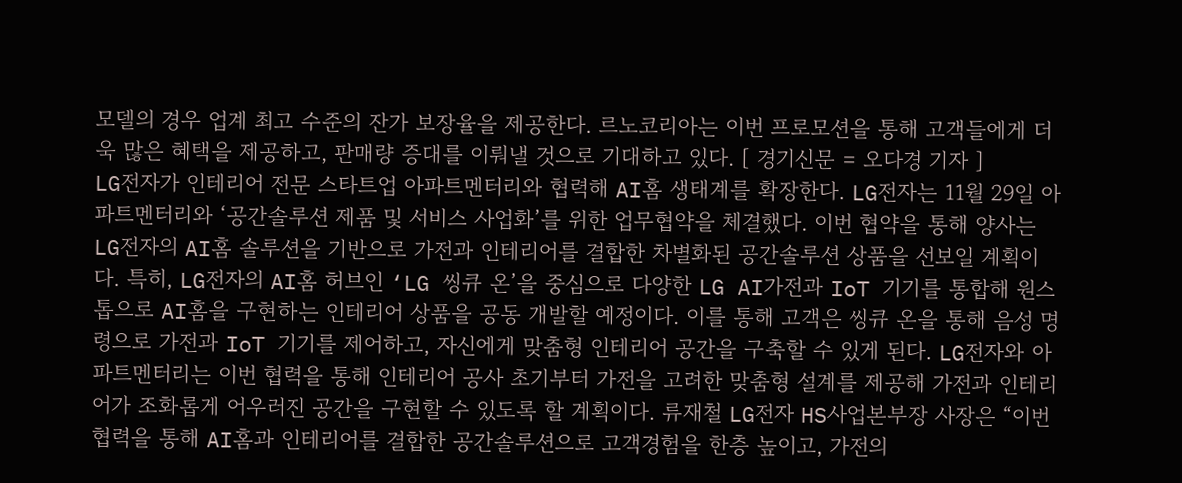모델의 경우 업계 최고 수준의 잔가 보장율을 제공한다. 르노코리아는 이번 프로모션을 통해 고객들에게 더욱 많은 혜택을 제공하고, 판매량 증대를 이뤄낼 것으로 기대하고 있다. [ 경기신문 = 오다경 기자 ]
LG전자가 인테리어 전문 스타트업 아파트멘터리와 협력해 AI홈 생태계를 확장한다. LG전자는 11월 29일 아파트멘터리와 ‘공간솔루션 제품 및 서비스 사업화’를 위한 업무협약을 체결했다. 이번 협약을 통해 양사는 LG전자의 AI홈 솔루션을 기반으로 가전과 인테리어를 결합한 차별화된 공간솔루션 상품을 선보일 계획이다. 특히, LG전자의 AI홈 허브인 ‘LG 씽큐 온’을 중심으로 다양한 LG AI가전과 IoT 기기를 통합해 원스톱으로 AI홈을 구현하는 인테리어 상품을 공동 개발할 예정이다. 이를 통해 고객은 씽큐 온을 통해 음성 명령으로 가전과 IoT 기기를 제어하고, 자신에게 맞춤형 인테리어 공간을 구축할 수 있게 된다. LG전자와 아파트멘터리는 이번 협력을 통해 인테리어 공사 초기부터 가전을 고려한 맞춤형 설계를 제공해 가전과 인테리어가 조화롭게 어우러진 공간을 구현할 수 있도록 할 계획이다. 류재철 LG전자 HS사업본부장 사장은 “이번 협력을 통해 AI홈과 인테리어를 결합한 공간솔루션으로 고객경험을 한층 높이고, 가전의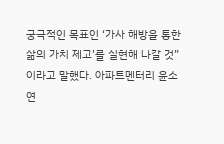궁극적인 목표인 ‘가사 해방을 통한 삶의 가치 제고’를 실현해 나갈 것”이라고 말했다. 아파트멘터리 윤소연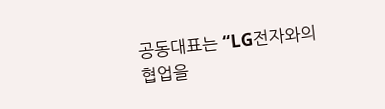공동대표는 “LG전자와의 협업을